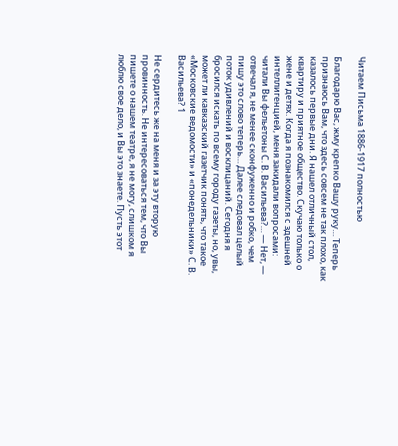Читаем Письма 1886-1917 полностью

Благодарю Вас, жму крепко Вашу руку… Теперь признаюсь Вам, что здесь совсем не так плохо, как казалось первые дни. Я нашел отличный стол, квартиру и приятное общество. Скучаю только о жене и детях. Когда я познакомился с здешней интеллигенцией, меня закидали вопросами: читали Вы фельетоны С. В. Васильева?… — Нет, — отвечал я, не менее сконфуженно и робко, чем пишу это слово теперь… Далее следовал целый поток удивлений и восклицаний. Сегодня я бросился искать по всему городу газеты, но, увы, может ли кавказский газетчик понять, что такое «Московские ведомости» и «понедельники» С. В. Васильева? 1

Не сердитесь же на меня и за эту вторую провинность. Не интересоваться тем, что Вы пишете о нашем театре, я не могу, слишком я люблю свое дело, и Вы это знаете. Пусть этот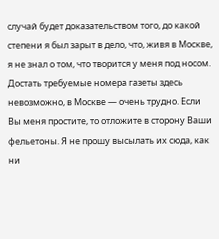случай будет доказательством того, до какой степени я был зарыт в дело, что, живя в Москве, я не знал о том, что творится у меня под носом. Достать требуемые номера газеты здесь невозможно, в Москве — очень трудно. Если Вы меня простите, то отложите в сторону Ваши фельетоны. Я не прошу высылать их сюда, как ни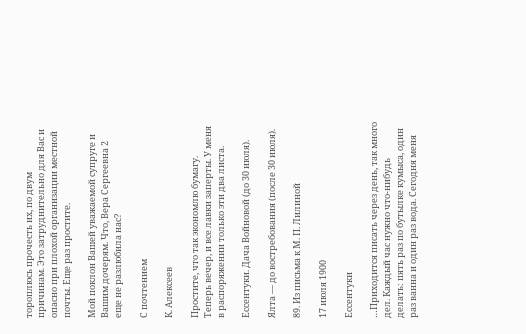тороплюсь прочесть их, по двум причинам. Это затруднительно для Вас и опасно при плохой организации местной почты. Еще раз простите.

Мой поклон Вашей уважаемой супруге и Вашим дочерям. Что, Вера Сергеевна 2 еще не разлюбила нас?

С почтением

К. Алексеев

Простите, что так экономлю бумагу. Теперь вечер, и все лавки заперты. У меня в распоряжении только эти два листа.

Ессентуки. Дача Войновой (до 30 июля).

Ялта — до востребования (после 30 июля).

89. Из письма к М. П. Лилиной

17 июля 1900

Ессентуки

…Приходится писать через день, так много дел. Каждый час нужно что-нибудь делать: пять раз по бутылке кумыса, один раз ванна и один раз вода. Сегодня меня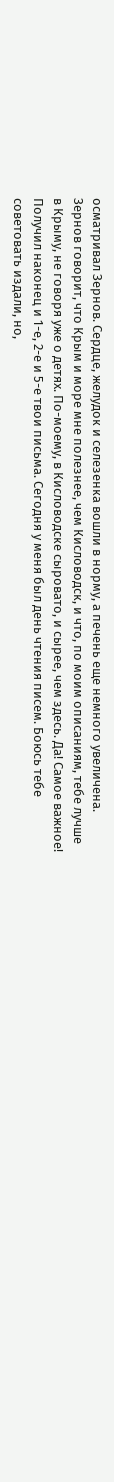осматривал Зернов. Сердце, желудок и селезенка вошли в норму, а печень еще немного увеличена. Зернов говорит, что Крым и море мне полезнее, чем Кисловодск, и что, по моим описаниям, тебе лучше в Крыму, не говоря уже о детях. По-моему, в Кисловодске сыровато, и сырее, чем здесь. Да! Самое важное! Получил наконец и 1-е, 2-е и 5-е твои письма. Сегодня у меня был день чтения писем. Боюсь тебе советовать издали, но,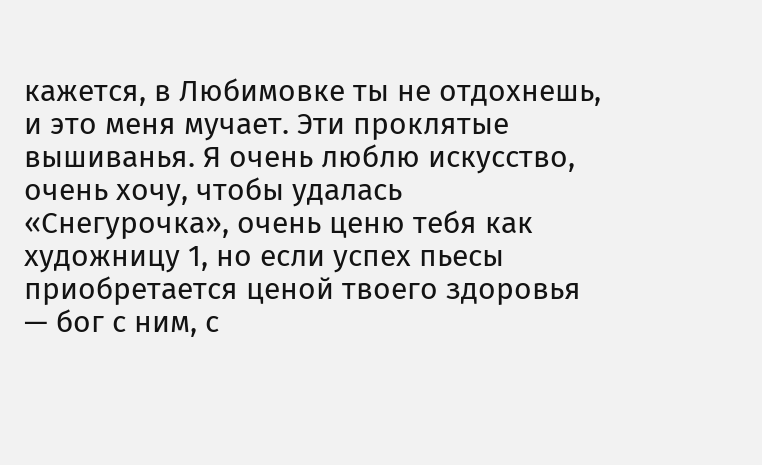кажется, в Любимовке ты не отдохнешь, и это меня мучает. Эти проклятые вышиванья. Я очень люблю искусство, очень хочу, чтобы удалась «Снегурочка», очень ценю тебя как художницу 1, но если успех пьесы приобретается ценой твоего здоровья — бог с ним, с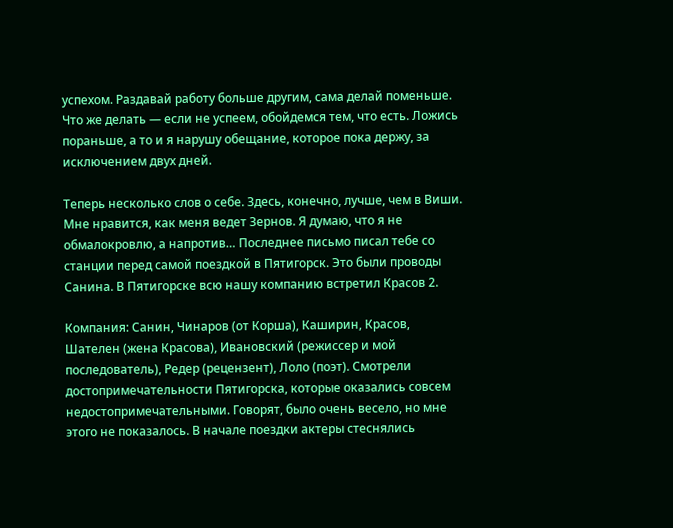успехом. Раздавай работу больше другим, сама делай поменьше. Что же делать — если не успеем, обойдемся тем, что есть. Ложись пораньше, а то и я нарушу обещание, которое пока держу, за исключением двух дней.

Теперь несколько слов о себе. Здесь, конечно, лучше, чем в Виши. Мне нравится, как меня ведет Зернов. Я думаю, что я не обмалокровлю, а напротив… Последнее письмо писал тебе со станции перед самой поездкой в Пятигорск. Это были проводы Санина. В Пятигорске всю нашу компанию встретил Красов 2.

Компания: Санин, Чинаров (от Корша), Каширин, Красов, Шателен (жена Красова), Ивановский (режиссер и мой последователь), Редер (рецензент), Лоло (поэт). Смотрели достопримечательности Пятигорска, которые оказались совсем недостопримечательными. Говорят, было очень весело, но мне этого не показалось. В начале поездки актеры стеснялись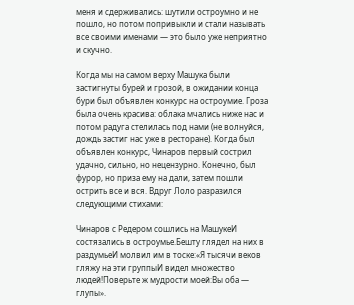меня и сдерживались: шутили остроумно и не пошло, но потом попривыкли и стали называть все своими именами — это было уже неприятно и скучно.

Когда мы на самом верху Машука были застигнуты бурей и грозой, в ожидании конца бури был объявлен конкурс на остроумие. Гроза была очень красива: облака мчались ниже нас и потом радуга стелилась под нами (не волнуйся, дождь застиг нас уже в ресторане). Когда был объявлен конкурс, Чинаров первый сострил удачно, сильно, но нецензурно. Конечно, был фурор, но приза ему на дали, затем пошли острить все и вся. Вдруг Лоло разразился следующими стихами:

Чинаров с Редером сошлись на МашукеИ состязались в остроумье.Бешту глядел на них в раздумьеИ молвил им в тоске:«Я тысячи веков гляжу на эти группыИ видел множество людей!Поверьте ж мудрости моей:Вы оба — глупы».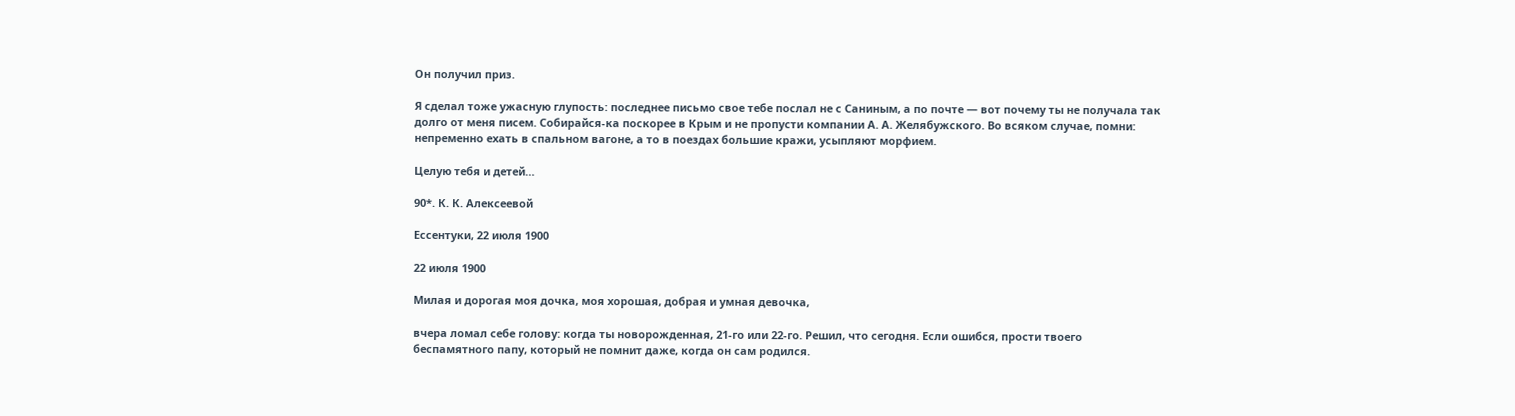Он получил приз.

Я сделал тоже ужасную глупость: последнее письмо свое тебе послал не с Саниным, а по почте — вот почему ты не получала так долго от меня писем. Собирайся-ка поскорее в Крым и не пропусти компании А. А. Желябужского. Во всяком случае, помни: непременно ехать в спальном вагоне, а то в поездах большие кражи, усыпляют морфием.

Целую тебя и детей…

90*. К. К. Алексеевой

Ессентуки, 22 июля 1900

22 июля 1900

Милая и дорогая моя дочка, моя хорошая, добрая и умная девочка,

вчера ломал себе голову: когда ты новорожденная, 21-го или 22-го. Решил, что сегодня. Если ошибся, прости твоего беспамятного папу, который не помнит даже, когда он сам родился.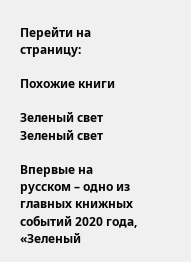Перейти на страницу:

Похожие книги

Зеленый свет
Зеленый свет

Впервые на русском – одно из главных книжных событий 2020 года, «Зеленый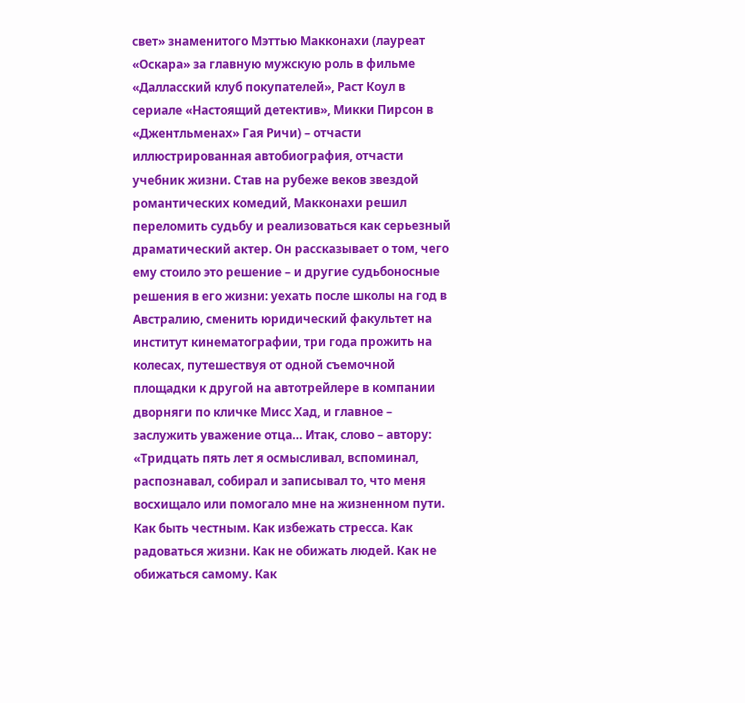свет» знаменитого Мэттью Макконахи (лауреат «Оскара» за главную мужскую роль в фильме «Далласский клуб покупателей», Раст Коул в сериале «Настоящий детектив», Микки Пирсон в «Джентльменах» Гая Ричи) – отчасти иллюстрированная автобиография, отчасти учебник жизни. Став на рубеже веков звездой романтических комедий, Макконахи решил переломить судьбу и реализоваться как серьезный драматический актер. Он рассказывает о том, чего ему стоило это решение – и другие судьбоносные решения в его жизни: уехать после школы на год в Австралию, сменить юридический факультет на институт кинематографии, три года прожить на колесах, путешествуя от одной съемочной площадки к другой на автотрейлере в компании дворняги по кличке Мисс Хад, и главное – заслужить уважение отца… Итак, слово – автору: «Тридцать пять лет я осмысливал, вспоминал, распознавал, собирал и записывал то, что меня восхищало или помогало мне на жизненном пути. Как быть честным. Как избежать стресса. Как радоваться жизни. Как не обижать людей. Как не обижаться самому. Как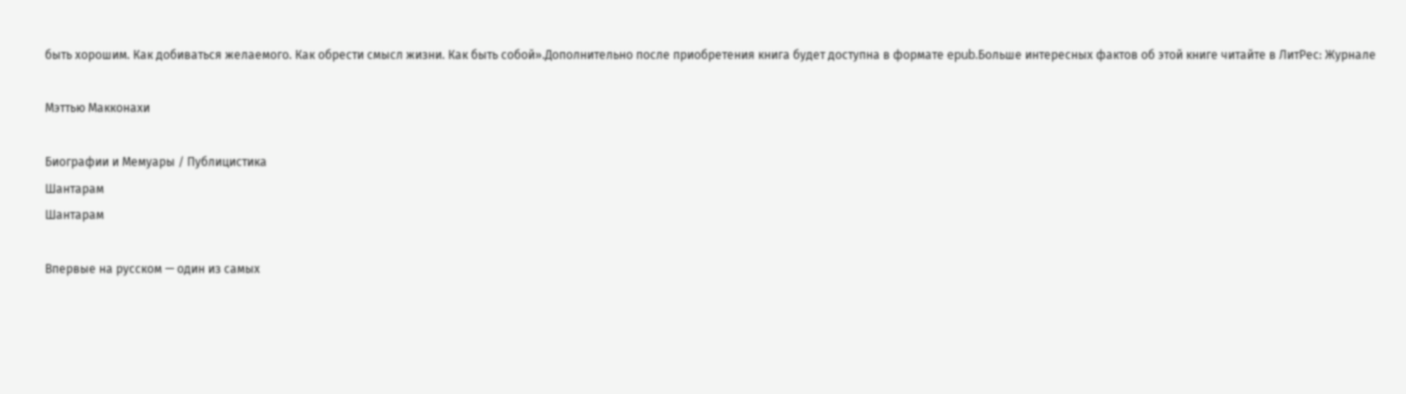быть хорошим. Как добиваться желаемого. Как обрести смысл жизни. Как быть собой».Дополнительно после приобретения книга будет доступна в формате epub.Больше интересных фактов об этой книге читайте в ЛитРес: Журнале

Мэттью Макконахи

Биографии и Мемуары / Публицистика
Шантарам
Шантарам

Впервые на русском — один из самых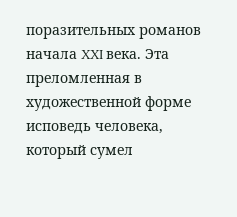поразительных романов начала XXI века. Эта преломленная в художественной форме исповедь человека, который сумел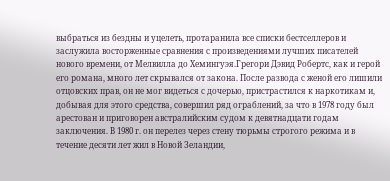выбраться из бездны и уцелеть, протаранила все списки бестселлеров и заслужила восторженные сравнения с произведениями лучших писателей нового времени, от Мелвилла до Хемингуэя.Грегори Дэвид Робертс, как и герой его романа, много лет скрывался от закона. После развода с женой его лишили отцовских прав, он не мог видеться с дочерью, пристрастился к наркотикам и, добывая для этого средства, совершил ряд ограблений, за что в 1978 году был арестован и приговорен австралийским судом к девятнадцати годам заключения. В 1980 г. он перелез через стену тюрьмы строгого режима и в течение десяти лет жил в Новой Зеландии,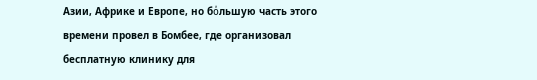Азии, Африке и Европе, но бόльшую часть этого времени провел в Бомбее, где организовал бесплатную клинику для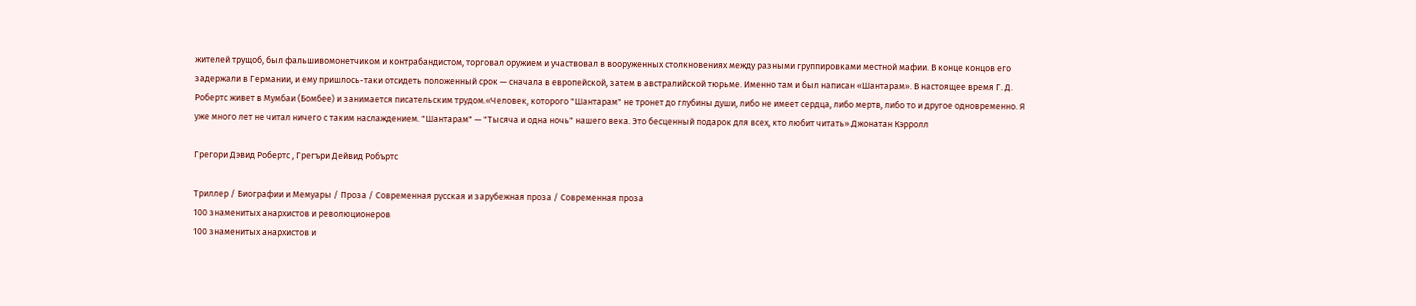жителей трущоб, был фальшивомонетчиком и контрабандистом, торговал оружием и участвовал в вооруженных столкновениях между разными группировками местной мафии. В конце концов его задержали в Германии, и ему пришлось-таки отсидеть положенный срок — сначала в европейской, затем в австралийской тюрьме. Именно там и был написан «Шантарам». В настоящее время Г. Д. Робертс живет в Мумбаи (Бомбее) и занимается писательским трудом.«Человек, которого "Шантарам" не тронет до глубины души, либо не имеет сердца, либо мертв, либо то и другое одновременно. Я уже много лет не читал ничего с таким наслаждением. "Шантарам" — "Тысяча и одна ночь" нашего века. Это бесценный подарок для всех, кто любит читать».Джонатан Кэрролл

Грегори Дэвид Робертс , Грегъри Дейвид Робъртс

Триллер / Биографии и Мемуары / Проза / Современная русская и зарубежная проза / Современная проза
100 знаменитых анархистов и революционеров
100 знаменитых анархистов и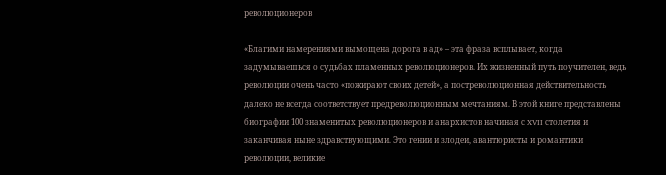революционеров

«Благими намерениями вымощена дорога в ад» – эта фраза всплывает, когда задумываешься о судьбах пламенных революционеров. Их жизненный путь поучителен, ведь революции очень часто «пожирают своих детей», а постреволюционная действительность далеко не всегда соответствует предреволюционным мечтаниям. В этой книге представлены биографии 100 знаменитых революционеров и анархистов начиная с XVII столетия и заканчивая ныне здравствующими. Это гении и злодеи, авантюристы и романтики революции, великие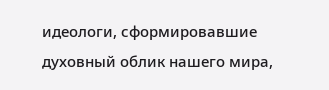идеологи, сформировавшие духовный облик нашего мира,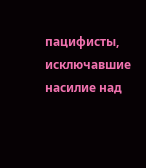пацифисты, исключавшие насилие над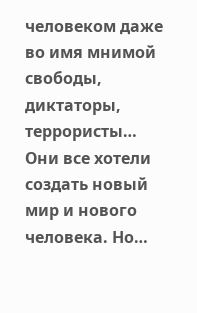человеком даже во имя мнимой свободы, диктаторы, террористы… Они все хотели создать новый мир и нового человека. Но…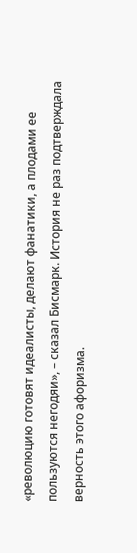«революцию готовят идеалисты, делают фанатики, а плодами ее пользуются негодяи», – сказал Бисмарк. История не раз подтверждала верность этого афоризма.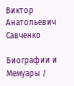Виктор Анатольевич Савченко

Биографии и Мемуары /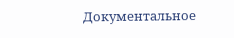Документальное